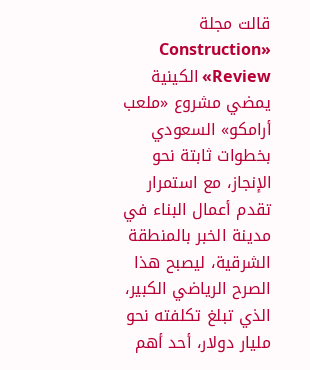قالت مجلة «Construction Review» الكينية يمضي مشروع «ملعب أرامكو» السعودي بخطوات ثابتة نحو الإنجاز، مع استمرار تقدم أعمال البناء في مدينة الخبر بالمنطقة الشرقية، ليصبح هذا الصرح الرياضي الكبير، الذي تبلغ تكلفته نحو مليار دولار، أحد أهم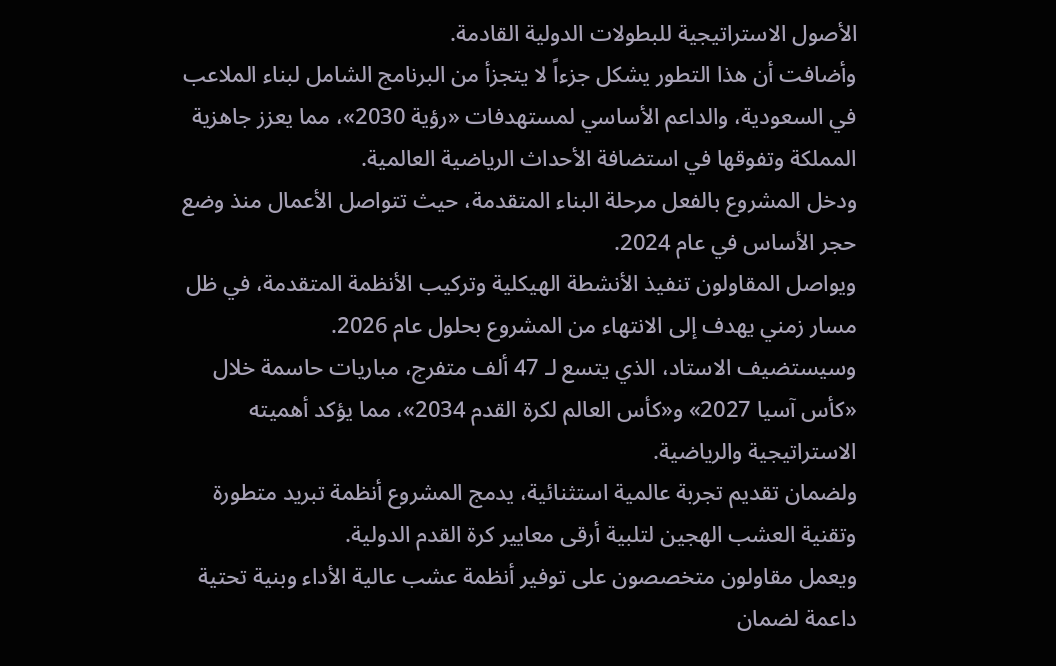الأصول الاستراتيجية للبطولات الدولية القادمة.
وأضافت أن هذا التطور يشكل جزءاً لا يتجزأ من البرنامج الشامل لبناء الملاعب في السعودية، والداعم الأساسي لمستهدفات «رؤية 2030»، مما يعزز جاهزية المملكة وتفوقها في استضافة الأحداث الرياضية العالمية.
ودخل المشروع بالفعل مرحلة البناء المتقدمة، حيث تتواصل الأعمال منذ وضع حجر الأساس في عام 2024.
ويواصل المقاولون تنفيذ الأنشطة الهيكلية وتركيب الأنظمة المتقدمة، في ظل مسار زمني يهدف إلى الانتهاء من المشروع بحلول عام 2026.
وسيستضيف الاستاد، الذي يتسع لـ 47 ألف متفرج، مباريات حاسمة خلال «كأس آسيا 2027» و«كأس العالم لكرة القدم 2034»، مما يؤكد أهميته الاستراتيجية والرياضية.
ولضمان تقديم تجربة عالمية استثنائية، يدمج المشروع أنظمة تبريد متطورة وتقنية العشب الهجين لتلبية أرقى معايير كرة القدم الدولية.
ويعمل مقاولون متخصصون على توفير أنظمة عشب عالية الأداء وبنية تحتية داعمة لضمان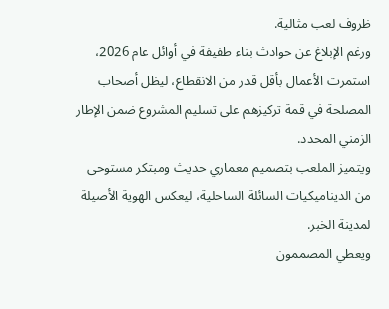ظروف لعب مثالية.
ورغم الإبلاغ عن حوادث بناء طفيفة في أوائل عام 2026، استمرت الأعمال بأقل قدر من الانقطاع، ليظل أصحاب المصلحة في قمة تركيزهم على تسليم المشروع ضمن الإطار الزمني المحدد.
ويتميز الملعب بتصميم معماري حديث ومبتكر مستوحى من الديناميكيات السائلة الساحلية، ليعكس الهوية الأصيلة لمدينة الخبر.
ويعطي المصممون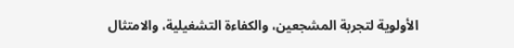الأولوية لتجربة المشجعين، والكفاءة التشغيلية، والامتثال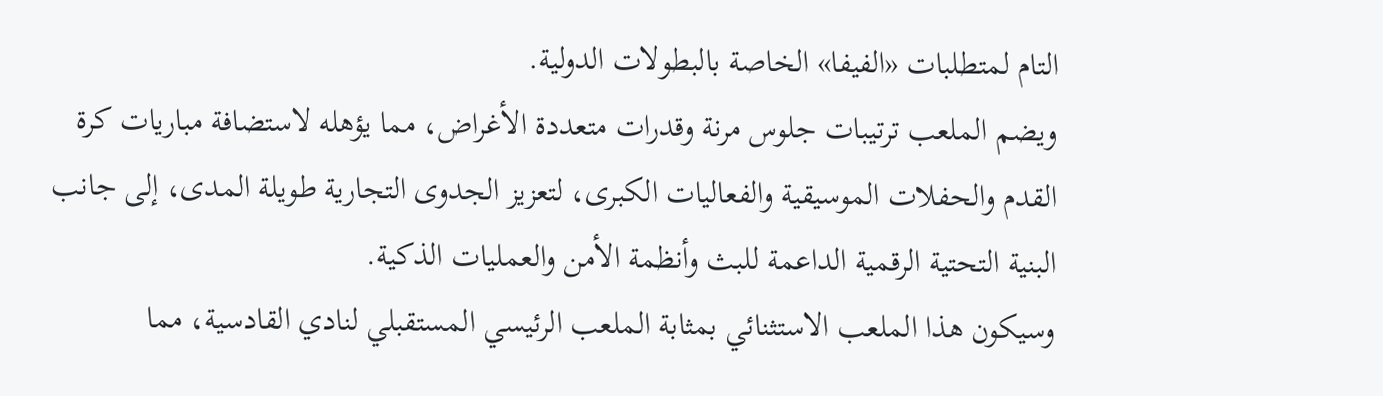التام لمتطلبات «الفيفا» الخاصة بالبطولات الدولية.
ويضم الملعب ترتيبات جلوس مرنة وقدرات متعددة الأغراض، مما يؤهله لاستضافة مباريات كرة القدم والحفلات الموسيقية والفعاليات الكبرى، لتعزيز الجدوى التجارية طويلة المدى، إلى جانب البنية التحتية الرقمية الداعمة للبث وأنظمة الأمن والعمليات الذكية.
وسيكون هذا الملعب الاستثنائي بمثابة الملعب الرئيسي المستقبلي لنادي القادسية، مما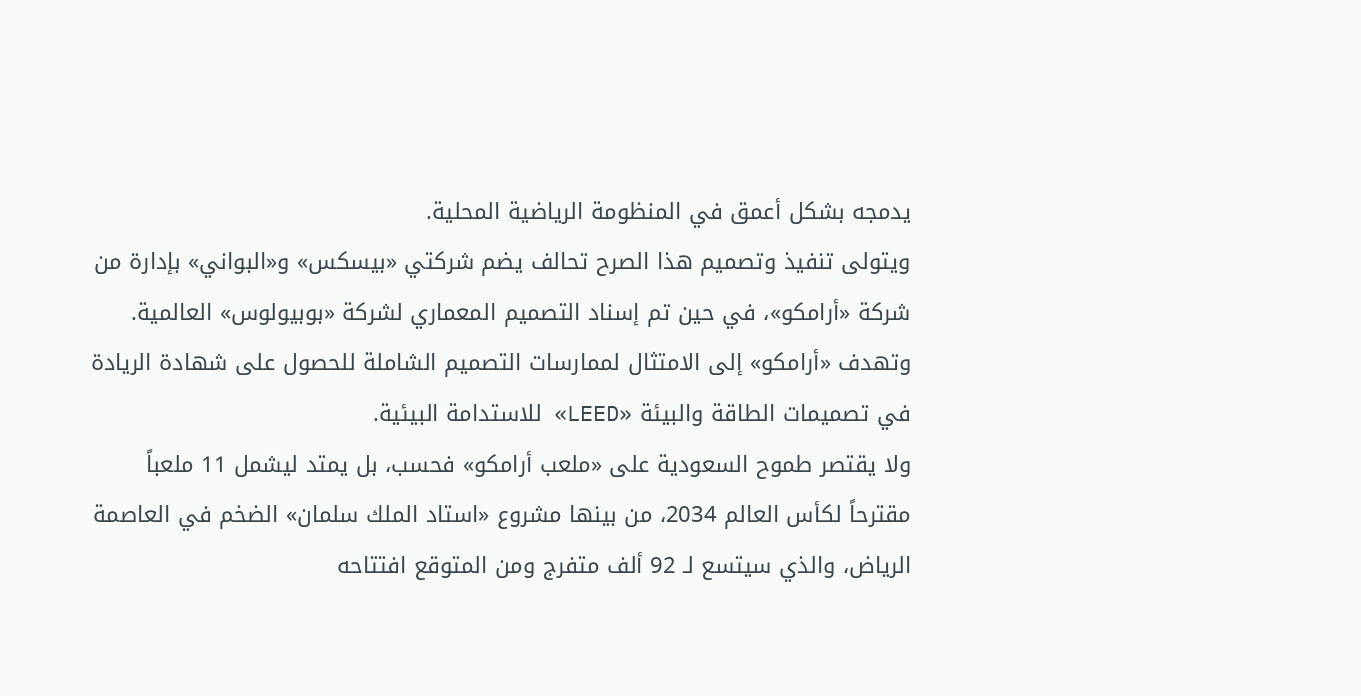يدمجه بشكل أعمق في المنظومة الرياضية المحلية.
ويتولى تنفيذ وتصميم هذا الصرح تحالف يضم شركتي «بيسكس» و«البواني» بإدارة من شركة «أرامكو»، في حين تم إسناد التصميم المعماري لشركة «بوبيولوس» العالمية.
وتهدف «أرامكو» إلى الامتثال لممارسات التصميم الشاملة للحصول على شهادة الريادة في تصميمات الطاقة والبيئة «LEED» للاستدامة البيئية.
ولا يقتصر طموح السعودية على «ملعب أرامكو» فحسب، بل يمتد ليشمل 11 ملعباً مقترحاً لكأس العالم 2034، من بينها مشروع «استاد الملك سلمان» الضخم في العاصمة الرياض، والذي سيتسع لـ 92 ألف متفرج ومن المتوقع افتتاحه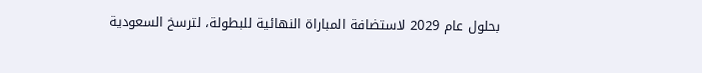بحلول عام 2029 لاستضافة المباراة النهائية للبطولة، لترسخ السعودية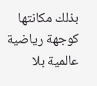بذلك مكانتها كوجهة رياضية عالمية بلا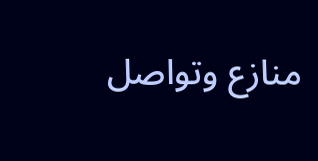منازع وتواصل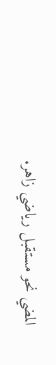المضي نحو مستقبل رياضي زاهر.